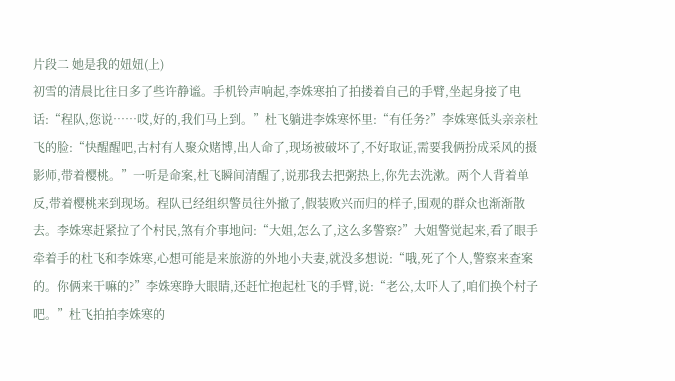片段二 她是我的妞妞(上)
初雪的清晨比往日多了些许静谧。手机铃声响起,李姝寒拍了拍搂着自己的手臂,坐起身接了电话:“程队,您说……哎,好的,我们马上到。”杜飞躺进李姝寒怀里:“有任务?”李姝寒低头亲亲杜飞的脸:“快醒醒吧,古村有人聚众赌博,出人命了,现场被破坏了,不好取证,需要我俩扮成采风的摄影师,带着樱桃。”一听是命案,杜飞瞬间清醒了,说那我去把粥热上,你先去洗漱。两个人背着单反,带着樱桃来到现场。程队已经组织警员往外撤了,假装败兴而归的样子,围观的群众也渐渐散去。李姝寒赶紧拉了个村民,煞有介事地问:“大姐,怎么了,这么多警察?”大姐警觉起来,看了眼手牵着手的杜飞和李姝寒,心想可能是来旅游的外地小夫妻,就没多想说:“哦,死了个人,警察来查案的。你俩来干嘛的?”李姝寒睁大眼睛,还赶忙抱起杜飞的手臂,说:“老公,太吓人了,咱们换个村子吧。”杜飞拍拍李姝寒的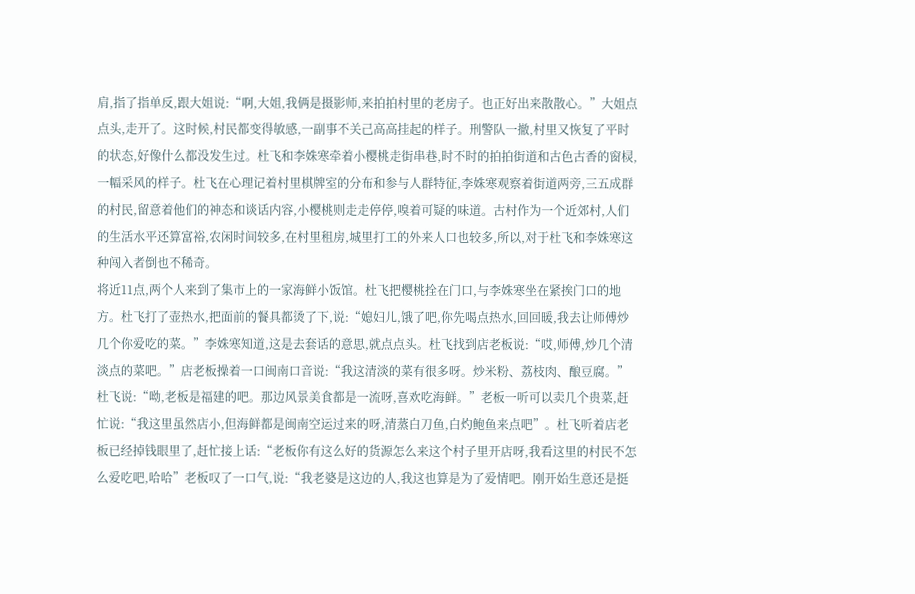肩,指了指单反,跟大姐说:“啊,大姐,我俩是摄影师,来拍拍村里的老房子。也正好出来散散心。”大姐点点头,走开了。这时候,村民都变得敏感,一副事不关己高高挂起的样子。刑警队一撤,村里又恢复了平时的状态,好像什么都没发生过。杜飞和李姝寒牵着小樱桃走街串巷,时不时的拍拍街道和古色古香的窗棂,一幅采风的样子。杜飞在心理记着村里棋牌室的分布和参与人群特征,李姝寒观察着街道两旁,三五成群的村民,留意着他们的神态和谈话内容,小樱桃则走走停停,嗅着可疑的味道。古村作为一个近郊村,人们的生活水平还算富裕,农闲时间较多,在村里租房,城里打工的外来人口也较多,所以,对于杜飞和李姝寒这种闯入者倒也不稀奇。
将近11点,两个人来到了集市上的一家海鲜小饭馆。杜飞把樱桃拴在门口,与李姝寒坐在紧挨门口的地方。杜飞打了壶热水,把面前的餐具都烫了下,说:“媳妇儿,饿了吧,你先喝点热水,回回暖,我去让师傅炒几个你爱吃的菜。”李姝寒知道,这是去套话的意思,就点点头。杜飞找到店老板说:“哎,师傅,炒几个清淡点的菜吧。”店老板操着一口闽南口音说:“我这清淡的菜有很多呀。炒米粉、荔枝肉、酿豆腐。”杜飞说:“呦,老板是福建的吧。那边风景美食都是一流呀,喜欢吃海鲜。”老板一听可以卖几个贵菜,赶忙说:“我这里虽然店小,但海鲜都是闽南空运过来的呀,清蒸白刀鱼,白灼鲍鱼来点吧”。杜飞听着店老板已经掉钱眼里了,赶忙接上话:“老板你有这么好的货源怎么来这个村子里开店呀,我看这里的村民不怎么爱吃吧,哈哈”老板叹了一口气,说:“我老婆是这边的人,我这也算是为了爱情吧。刚开始生意还是挺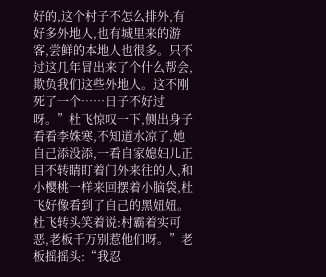好的,这个村子不怎么排外,有好多外地人,也有城里来的游客,尝鲜的本地人也很多。只不过这几年冒出来了个什么帮会,欺负我们这些外地人。这不刚死了一个……日子不好过呀。”杜飞惊叹一下,侧出身子看看李姝寒,不知道水凉了,她自己添没添,一看自家媳妇儿正目不转睛盯着门外来往的人,和小樱桃一样来回摆着小脑袋,杜飞好像看到了自己的黑妞妞。杜飞转头笑着说:村霸着实可恶,老板千万别惹他们呀。”老板摇摇头:“我忍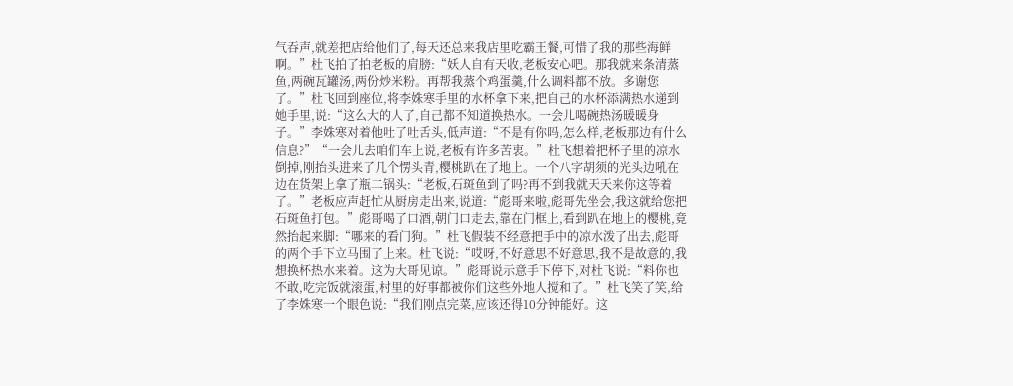气吞声,就差把店给他们了,每天还总来我店里吃霸王餐,可惜了我的那些海鲜啊。”杜飞拍了拍老板的肩膀:“妖人自有天收,老板安心吧。那我就来条清蒸鱼,两碗瓦罐汤,两份炒米粉。再帮我蒸个鸡蛋羹,什么调料都不放。多谢您了。”杜飞回到座位,将李姝寒手里的水杯拿下来,把自己的水杯添满热水递到她手里,说:“这么大的人了,自己都不知道换热水。一会儿喝碗热汤暖暖身子。”李姝寒对着他吐了吐舌头,低声道:“不是有你吗,怎么样,老板那边有什么信息?”“一会儿去咱们车上说,老板有许多苦衷。”杜飞想着把杯子里的凉水倒掉,刚抬头进来了几个愣头青,樱桃趴在了地上。一个八字胡须的光头边吼在边在货架上拿了瓶二锅头:“老板,石斑鱼到了吗?再不到我就天天来你这等着了。”老板应声赶忙从厨房走出来,说道:“彪哥来啦,彪哥先坐会,我这就给您把石斑鱼打包。”彪哥喝了口酒,朝门口走去,靠在门框上,看到趴在地上的樱桃,竟然抬起来脚:“哪来的看门狗。”杜飞假装不经意把手中的凉水泼了出去,彪哥的两个手下立马围了上来。杜飞说:“哎呀,不好意思不好意思,我不是故意的,我想换杯热水来着。这为大哥见谅。”彪哥说示意手下停下,对杜飞说:“料你也不敢,吃完饭就滚蛋,村里的好事都被你们这些外地人搅和了。”杜飞笑了笑,给了李姝寒一个眼色说:“我们刚点完菜,应该还得10分钟能好。这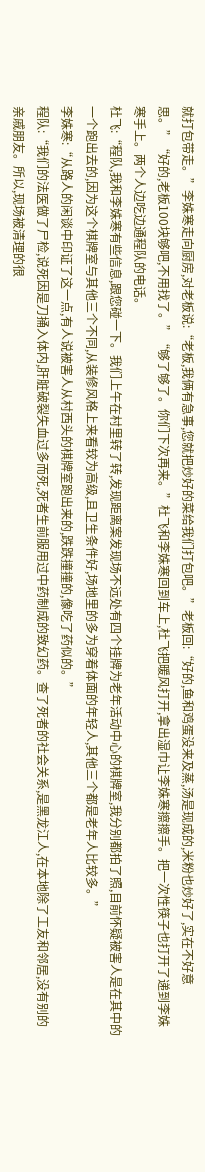就打包带走。”李姝寒走向厨房,对老板说:“老板,我俩有急事,您就把炒好的菜给我们打包吧。”老板回:“好的,鱼和鸡蛋没来及蒸,汤是现成的,米粉也炒好了,实在不好意思。”“好的,老板100块够吧,不用找了。”“够了够了。你们下次再来。”杜飞和李姝寒回到车上,杜飞把暖风打开,拿出湿巾让李姝寒擦擦手。把一次性筷子也打开了递到李姝寒手上。两个人边吃边通程队的电话。
杜飞:“程队,我和李姝寒有些信息,跟您碰一下。我们上午在村里转了转,发现距离案发现场不远处有四个挂牌为老年活动中心的棋牌室,我分别都拍了照,目前怀疑被害人是在其中的一个跑出去的,因为这个棋牌室与其他三个不同,从装修风格上来看较为高级,且卫生条件好,场地里的多为穿着体面的年轻人,其他三个都是老年人比较多。”
李姝寒:“从路人的闲谈中印证了这一点,有人说被害人从村西头的棋牌室跑出来的,跌跌撞撞的,像吃了药似的。”
程队:“我们的法医做了尸检,说死因是刀捅入体内,肝脏破裂失血过多而死,死者生前服用过中药制成的致幻药。查了死者的社会关系,是黑龙江人,在本地除了工友和邻居,没有别的亲戚朋友。所以,现场被清理的很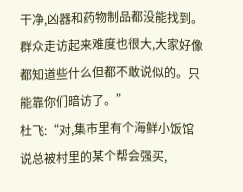干净,凶器和药物制品都没能找到。群众走访起来难度也很大,大家好像都知道些什么但都不敢说似的。只能靠你们暗访了。”
杜飞:“对,集市里有个海鲜小饭馆说总被村里的某个帮会强买,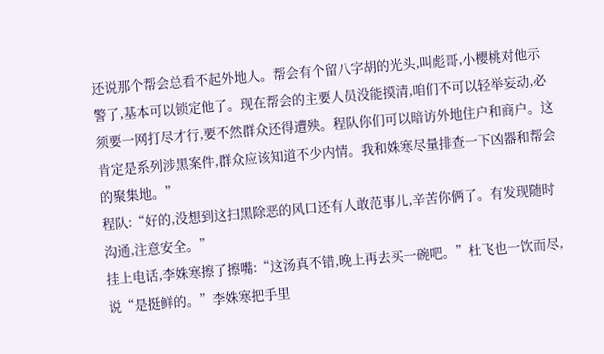还说那个帮会总看不起外地人。帮会有个留八字胡的光头,叫彪哥,小樱桃对他示警了,基本可以锁定他了。现在帮会的主要人员没能摸清,咱们不可以轻举妄动,必须要一网打尽才行,要不然群众还得遭殃。程队你们可以暗访外地住户和商户。这肯定是系列涉黑案件,群众应该知道不少内情。我和姝寒尽量排查一下凶器和帮会的聚集地。”
程队:“好的,没想到这扫黑除恶的风口还有人敢范事儿,辛苦你俩了。有发现随时沟通,注意安全。”
挂上电话,李姝寒擦了擦嘴:“这汤真不错,晚上再去买一碗吧。”杜飞也一饮而尽,说“是挺鲜的。”李姝寒把手里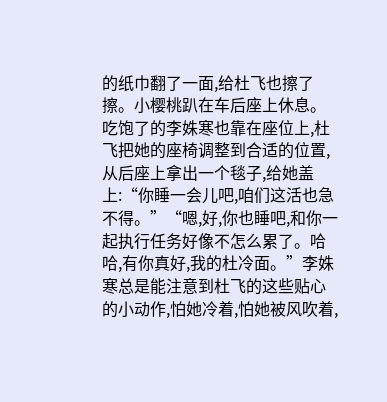的纸巾翻了一面,给杜飞也擦了擦。小樱桃趴在车后座上休息。吃饱了的李姝寒也靠在座位上,杜飞把她的座椅调整到合适的位置,从后座上拿出一个毯子,给她盖上:“你睡一会儿吧,咱们这活也急不得。”“嗯,好,你也睡吧,和你一起执行任务好像不怎么累了。哈哈,有你真好,我的杜冷面。”李姝寒总是能注意到杜飞的这些贴心的小动作,怕她冷着,怕她被风吹着,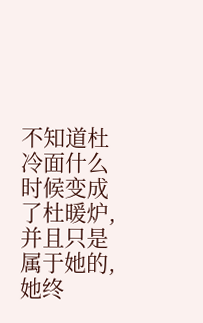不知道杜冷面什么时候变成了杜暖炉,并且只是属于她的,她终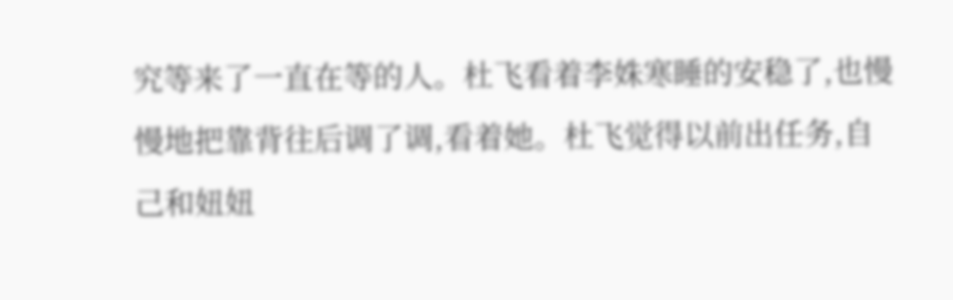究等来了一直在等的人。杜飞看着李姝寒睡的安稳了,也慢慢地把靠背往后调了调,看着她。杜飞觉得以前出任务,自己和妞妞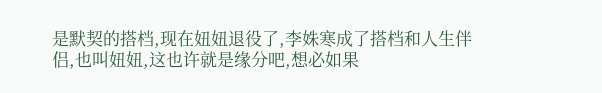是默契的搭档,现在妞妞退役了,李姝寒成了搭档和人生伴侣,也叫妞妞,这也许就是缘分吧,想必如果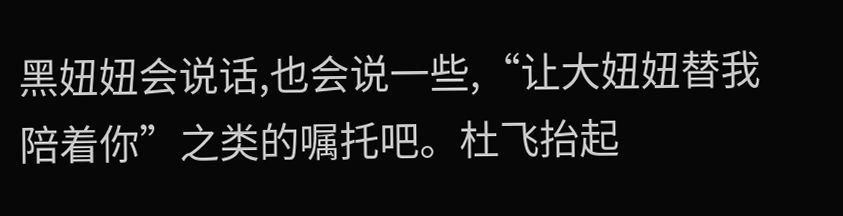黑妞妞会说话,也会说一些,“让大妞妞替我陪着你”之类的嘱托吧。杜飞抬起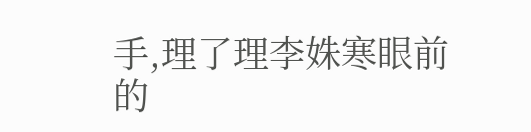手,理了理李姝寒眼前的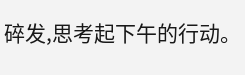碎发,思考起下午的行动。